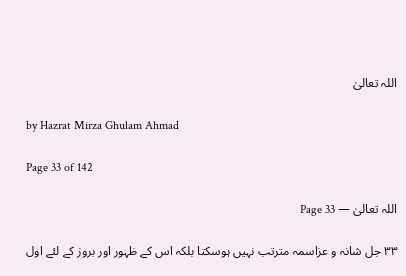اللہ تعالیٰ

by Hazrat Mirza Ghulam Ahmad

Page 33 of 142

اللہ تعالیٰ — Page 33

٣٣ جل شانہ و عزاسمہ مترتب نہیں ہوسکتا بلکہ اس کے ظہور اور بروز کے لئے اول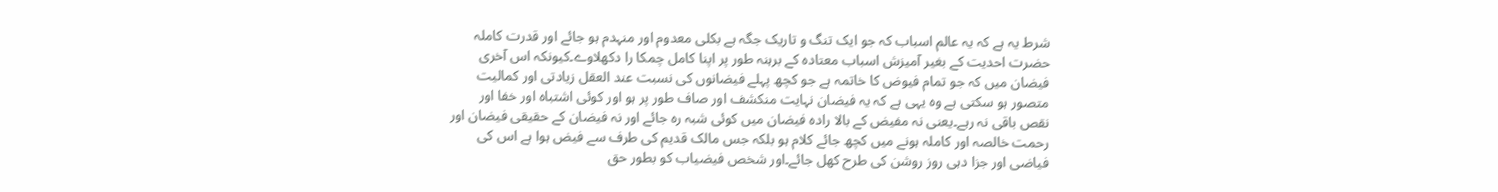شرط یہ ہے کہ یہ عالم اسباب کہ جو ایک تنگ و تاریک جگہ ہے بکلی معدوم اور منہدم ہو جائے اور قدرت کاملہ حضرت احدیت کے بغیر آمیزش اسباب معتادہ کے برہنہ طور پر اپنا کامل چمکا را دکھلاوے۔کیونکہ اس آخری فیضان میں کہ جو تمام فیوض کا خاتمہ ہے جو کچھ پہلے فیضانوں کی نسبت عند العقل زیادتی اور کمالیت متصور ہو سکتی ہے وہ یہی ہے کہ یہ فیضان نہایت منکشف اور صاف طور پر ہو اور کوئی اشتباہ اور خفا اور نقص باقی نہ رہے۔یعنی نہ مفیض کے بالا رادہ فیضان میں کوئی شبہ رہ جائے اور نہ فیضان کے حقیقی فیضان اور رحمت خالصہ اور کاملہ ہونے میں کچھ جائے کلام ہو بلکہ جس مالک قدیم کی طرف سے فیض ہوا ہے اس کی فیاضی اور جزا دہی روز روشن کی طرح کھل جائے۔اور شخص فیضیاب کو بطور حق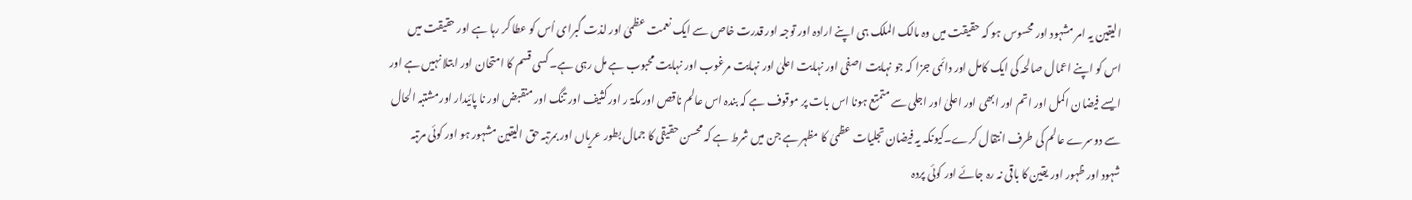الیقین یہ امر مشہود اور محسوس ہو کہ حقیقت میں وہ مالک الملک ہی اپنے ارادہ اور توجہ اور قدرت خاص سے ایک نعمت عظمیٰ اور لذت گبرای اُس کو عطا کر رہا ہے اور حقیقت میں اس کو اپنے اعمال صالحہ کی ایک کامل اور دائمی جزا کہ جو نہایت اصفی اور نہایت اعلیٰ اور نہایت مرغوب اور نہایت محبوب ہے مل رہی ہے۔کسی قسم کا امتحان اور ابتلا نہیں ہے اور ایسے فیضان اکمل اور اتم اور ابھی اور اعلیٰ اور اجلی سے متمتع ہونا اس بات پر موقوف ہے کہ بندہ اس عالم ناقص اور مکۃ ر اور کثیف اور تنگ اور منقبض اور نا پائیدار اور مشتبہ الحال سے دوسرے عالم کی طرف انتقال کرے۔کیونکہ یہ فیضان تجلیات عظمیٰ کا مظہر ہے جن میں شرط ہے کہ محسن حقیقی کا جمال بطور عریاں اور بمرتبہ حق الیقین مشہور ہو اور کوئی مرتبہ شہود اور ظہور اور یقین کا باقی نہ رہ جائے اور کوئی پردہ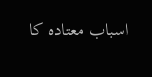اسباب معتادہ کا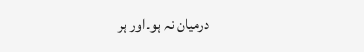درمیان نہ ہو۔اور ہر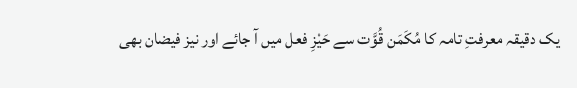یک دقیقہ معرفتِ تامہ کا مُكَمَن قُوَّت سے حَيْزِ فعل میں آ جائے اور نیز فیضان بھی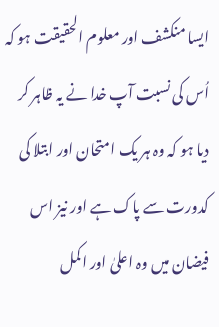ایسا منکشف اور معلوم الحقیقت ہو کہ اُس کی نسبت آپ خدا نے یہ ظاہر کر دیا ہو کہ وہ ہر یک امتحان اور ابتلا کی کدورت سے پاک ہے اور نیز اس فیضان میں وہ اعلیٰ اور اکمل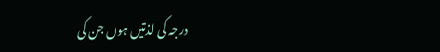درجہ کی لذتیں ہوں جن کی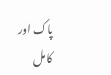پاک اور کامل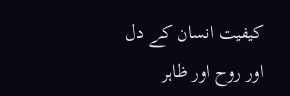کیفیت انسان کے دل اور روح اور ظاہر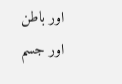اور باطن اور جسم